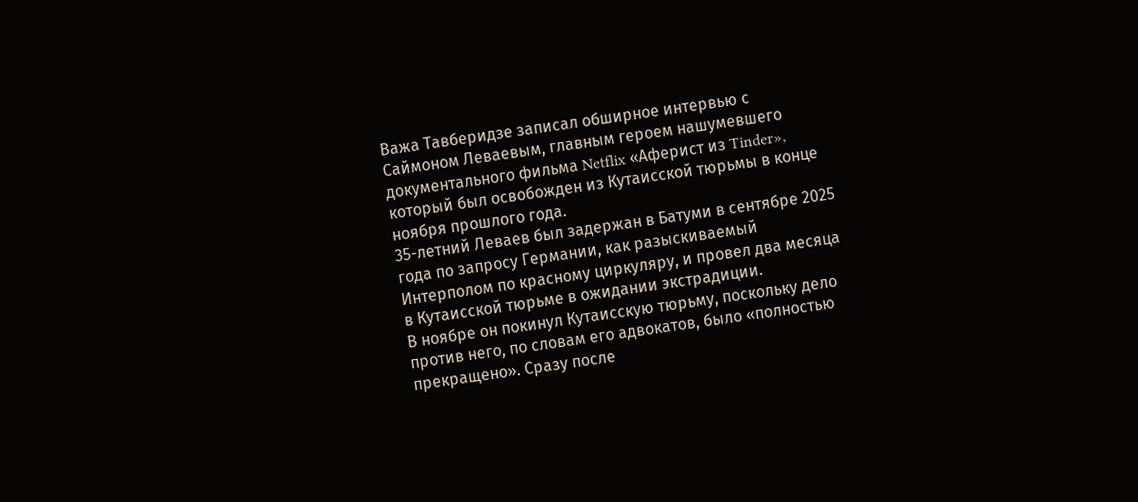Важа Тавберидзе записал обширное интервью с Саймоном Леваевым, главным героем нашумевшего документального фильма Netflix «Аферист из Tinder», который был освобожден из Кутаисской тюрьмы в конце ноября прошлого года.
35-летний Леваев был задержан в Батуми в сентябре 2025 года по запросу Германии, как разыскиваемый Интерполом по красному циркуляру, и провел два месяца в Кутаисской тюрьме в ожидании экстрадиции.
В ноябре он покинул Кутаисскую тюрьму, поскольку дело против него, по словам его адвокатов, было «полностью прекращено». Сразу после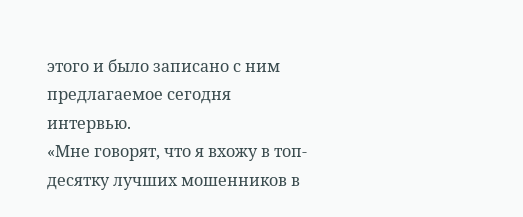этого и было записано с ним предлагаемое сегодня интервью.
«Мне говорят, что я вхожу в топ-десятку лучших мошенников в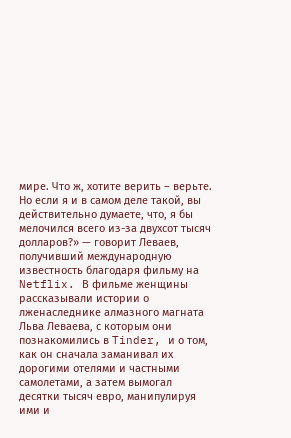мире. Что ж, хотите верить – верьте. Но если я и в самом деле такой, вы действительно думаете, что, я бы мелочился всего из-за двухсот тысяч долларов?» — говорит Леваев, получивший международную известность благодаря фильму на Netflix. В фильме женщины рассказывали истории о лженаследнике алмазного магната Льва Леваева, с которым они познакомились в Tinder, и о том, как он сначала заманивал их дорогими отелями и частными самолетами, а затем вымогал десятки тысяч евро, манипулируя ими и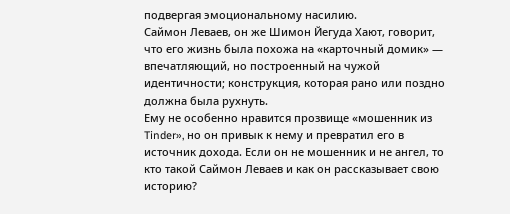подвергая эмоциональному насилию.
Саймон Леваев, он же Шимон Йегуда Хают, говорит, что его жизнь была похожа на «карточный домик» — впечатляющий, но построенный на чужой идентичности; конструкция, которая рано или поздно должна была рухнуть.
Ему не особенно нравится прозвище «мошенник из Tinder», но он привык к нему и превратил его в источник дохода. Если он не мошенник и не ангел, то кто такой Саймон Леваев и как он рассказывает свою историю?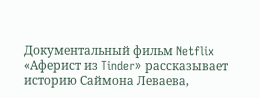Документальный фильм Netflix «Аферист из Tinder» рассказывает историю Саймона Леваева,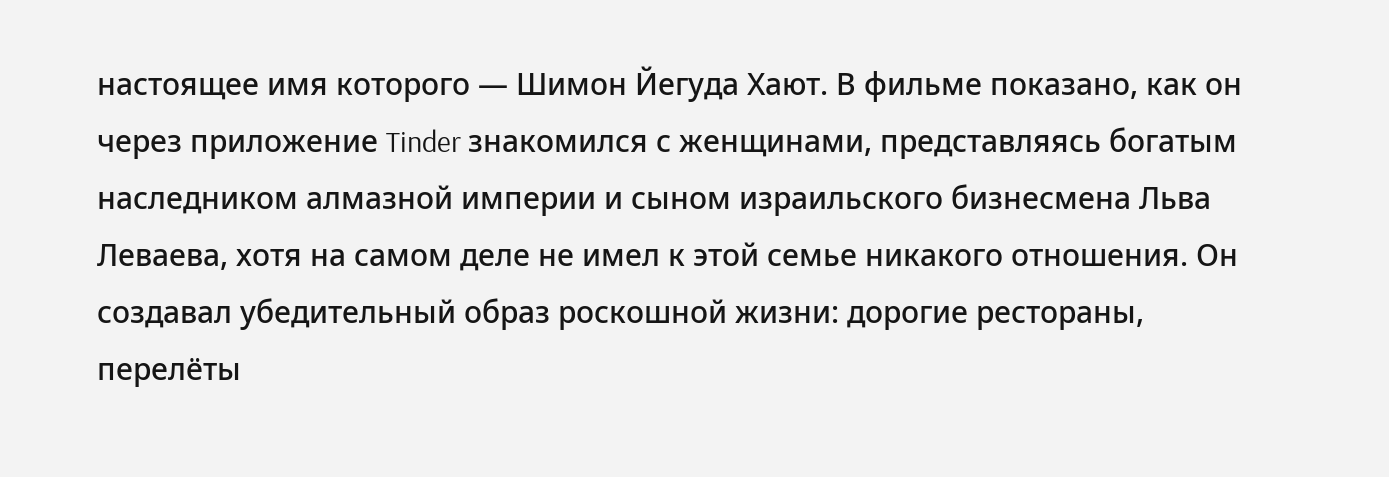настоящее имя которого — Шимон Йегуда Хают. В фильме показано, как он через приложение Tinder знакомился с женщинами, представляясь богатым наследником алмазной империи и сыном израильского бизнесмена Льва Леваева, хотя на самом деле не имел к этой семье никакого отношения. Он создавал убедительный образ роскошной жизни: дорогие рестораны, перелёты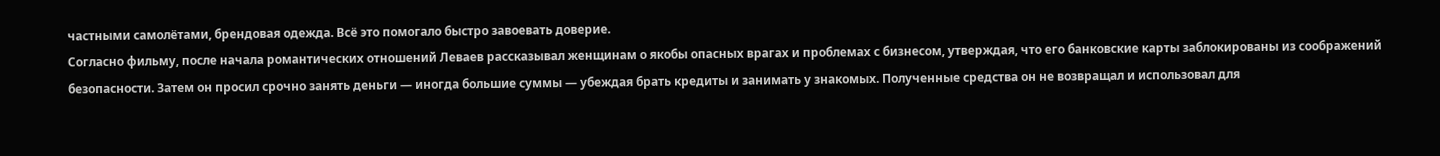частными самолётами, брендовая одежда. Всё это помогало быстро завоевать доверие.
Согласно фильму, после начала романтических отношений Леваев рассказывал женщинам о якобы опасных врагах и проблемах с бизнесом, утверждая, что его банковские карты заблокированы из соображений безопасности. Затем он просил срочно занять деньги — иногда большие суммы — убеждая брать кредиты и занимать у знакомых. Полученные средства он не возвращал и использовал для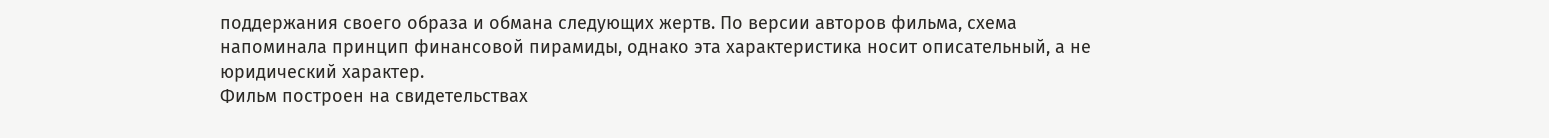поддержания своего образа и обмана следующих жертв. По версии авторов фильма, схема напоминала принцип финансовой пирамиды, однако эта характеристика носит описательный, а не юридический характер.
Фильм построен на свидетельствах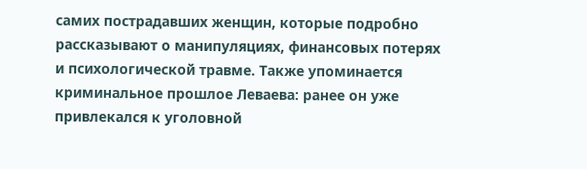самих пострадавших женщин, которые подробно рассказывают о манипуляциях, финансовых потерях и психологической травме. Также упоминается криминальное прошлое Леваева: ранее он уже привлекался к уголовной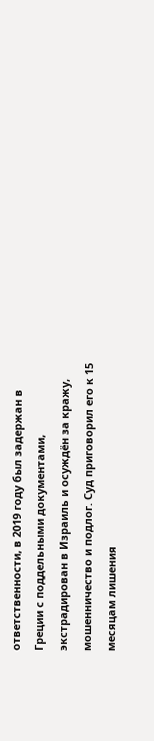ответственности, в 2019 году был задержан в Греции с поддельными документами, экстрадирован в Израиль и осуждён за кражу, мошенничество и подлог. Суд приговорил его к 15 месяцам лишения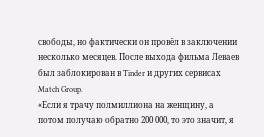свободы, но фактически он провёл в заключении несколько месяцев. После выхода фильма Леваев был заблокирован в Tinder и других сервисах Match Group.
«Если я трачу полмиллиона на женщину, а потом получаю обратно 200 000, то это значит, я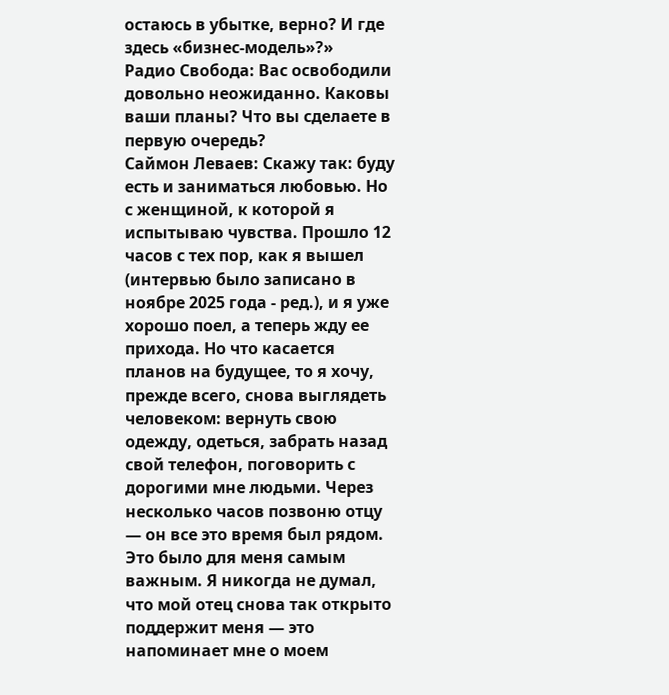остаюсь в убытке, верно? И где здесь «бизнес-модель»?»
Радио Свобода: Вас освободили довольно неожиданно. Каковы ваши планы? Что вы сделаете в первую очередь?
Саймон Леваев: Скажу так: буду есть и заниматься любовью. Но с женщиной, к которой я испытываю чувства. Прошло 12 часов с тех пор, как я вышел (интервью было записано в ноябре 2025 года - ред.), и я уже хорошо поел, а теперь жду ее прихода. Но что касается планов на будущее, то я хочу, прежде всего, снова выглядеть человеком: вернуть свою одежду, одеться, забрать назад свой телефон, поговорить с дорогими мне людьми. Через несколько часов позвоню отцу — он все это время был рядом. Это было для меня самым важным. Я никогда не думал, что мой отец снова так открыто поддержит меня — это напоминает мне о моем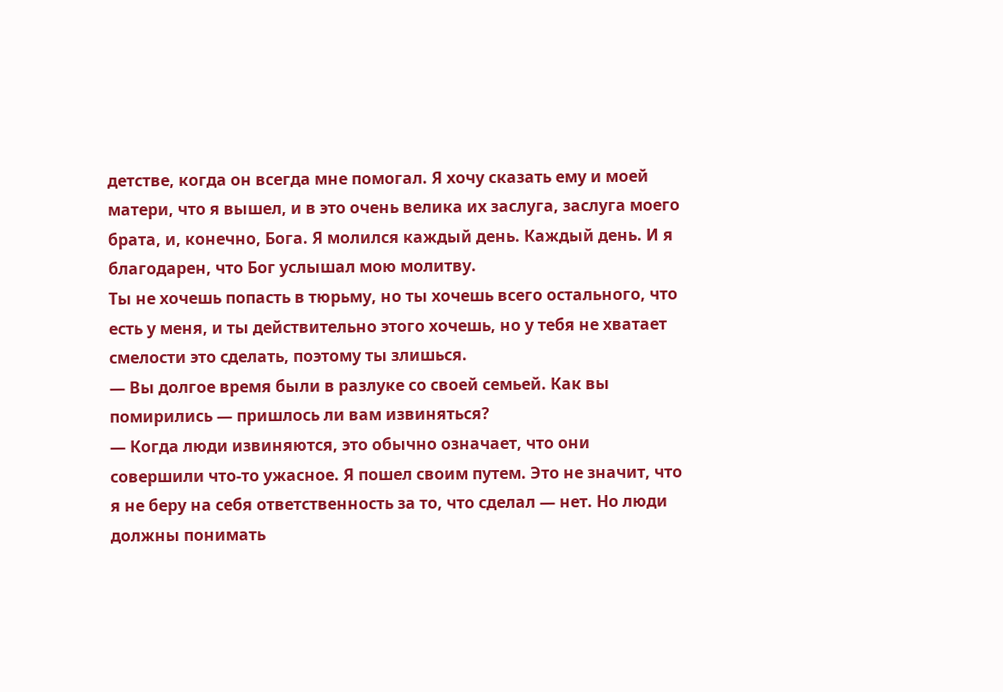детстве, когда он всегда мне помогал. Я хочу сказать ему и моей матери, что я вышел, и в это очень велика их заслуга, заслуга моего брата, и, конечно, Бога. Я молился каждый день. Каждый день. И я благодарен, что Бог услышал мою молитву.
Ты не хочешь попасть в тюрьму, но ты хочешь всего остального, что есть у меня, и ты действительно этого хочешь, но у тебя не хватает смелости это сделать, поэтому ты злишься.
— Вы долгое время были в разлуке со своей семьей. Как вы помирились — пришлось ли вам извиняться?
— Когда люди извиняются, это обычно означает, что они совершили что-то ужасное. Я пошел своим путем. Это не значит, что я не беру на себя ответственность за то, что сделал — нет. Но люди должны понимать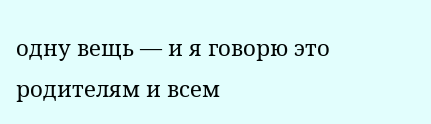одну вещь — и я говорю это родителям и всем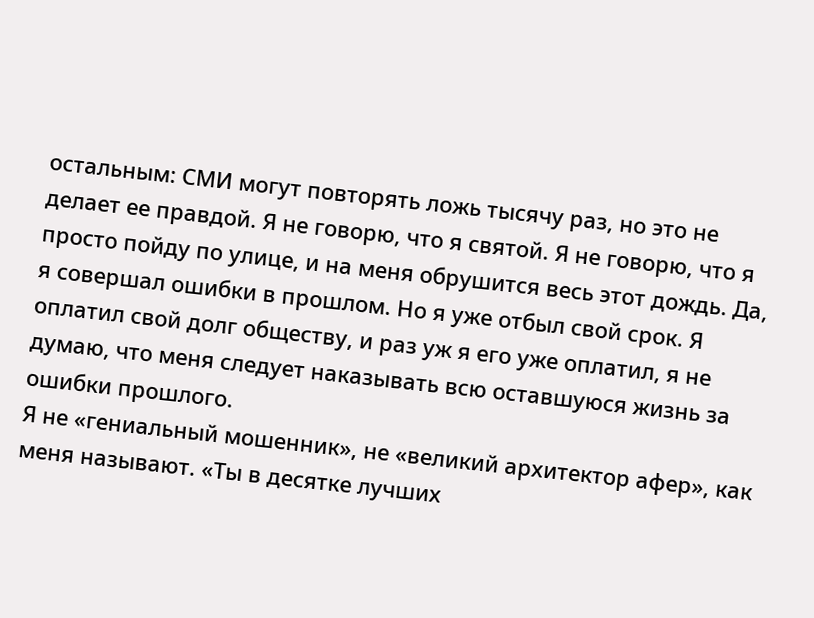остальным: СМИ могут повторять ложь тысячу раз, но это не делает ее правдой. Я не говорю, что я святой. Я не говорю, что я просто пойду по улице, и на меня обрушится весь этот дождь. Да, я совершал ошибки в прошлом. Но я уже отбыл свой срок. Я оплатил свой долг обществу, и раз уж я его уже оплатил, я не думаю, что меня следует наказывать всю оставшуюся жизнь за ошибки прошлого.
Я не «гениальный мошенник», не «великий архитектор афер», как меня называют. «Ты в десятке лучших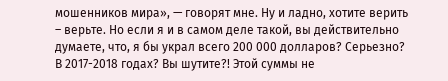мошенников мира», — говорят мне. Ну и ладно, хотите верить – верьте. Но если я и в самом деле такой, вы действительно думаете, что, я бы украл всего 200 000 долларов? Серьезно? В 2017-2018 годах? Вы шутите?! Этой суммы не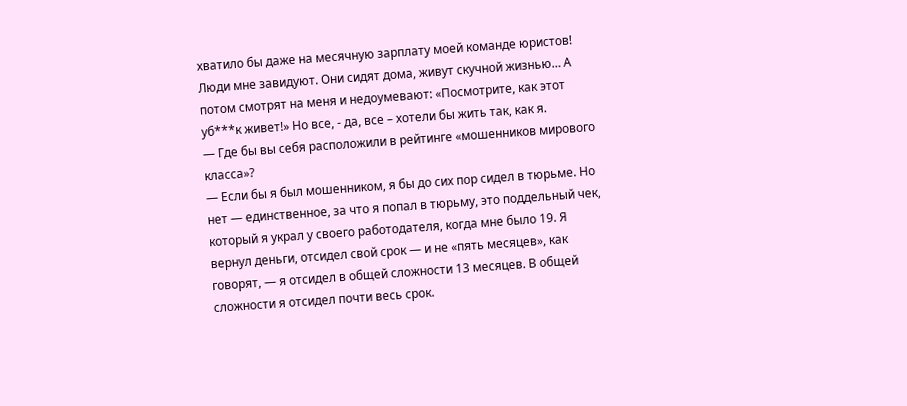хватило бы даже на месячную зарплату моей команде юристов!
Люди мне завидуют. Они сидят дома, живут скучной жизнью… А потом смотрят на меня и недоумевают: «Посмотрите, как этот уб***к живет!» Но все, - да, все – хотели бы жить так, как я.
— Где бы вы себя расположили в рейтинге «мошенников мирового класса»?
— Если бы я был мошенником, я бы до сих пор сидел в тюрьме. Но нет — единственное, за что я попал в тюрьму, это поддельный чек, который я украл у своего работодателя, когда мне было 19. Я вернул деньги, отсидел свой срок — и не «пять месяцев», как говорят, — я отсидел в общей сложности 13 месяцев. В общей сложности я отсидел почти весь срок.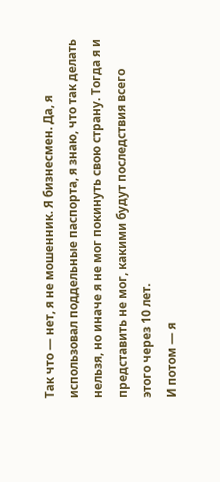Так что — нет, я не мошенник. Я бизнесмен. Да, я использовал поддельные паспорта, я знаю, что так делать нельзя, но иначе я не мог покинуть свою страну. Тогда я и представить не мог, какими будут последствия всего этого через 10 лет.
И потом — я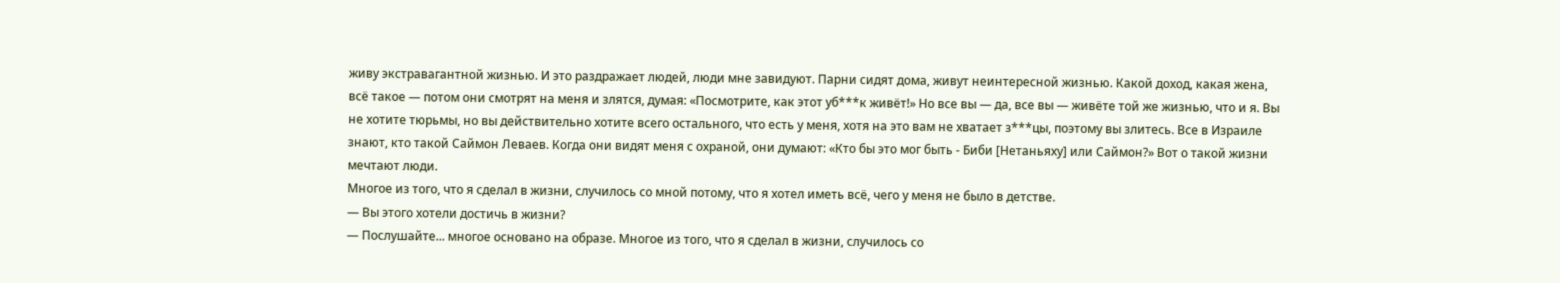живу экстравагантной жизнью. И это раздражает людей, люди мне завидуют. Парни сидят дома, живут неинтересной жизнью. Какой доход, какая жена, всё такое — потом они смотрят на меня и злятся, думая: «Посмотрите, как этот уб***к живёт!» Но все вы — да, все вы — живёте той же жизнью, что и я. Вы не хотите тюрьмы, но вы действительно хотите всего остального, что есть у меня, хотя на это вам не хватает з***цы, поэтому вы злитесь. Все в Израиле знают, кто такой Саймон Леваев. Когда они видят меня с охраной, они думают: «Кто бы это мог быть - Биби [Нетаньяху] или Саймон?» Вот о такой жизни мечтают люди.
Многое из того, что я сделал в жизни, случилось со мной потому, что я хотел иметь всё, чего у меня не было в детстве.
— Вы этого хотели достичь в жизни?
— Послушайте... многое основано на образе. Многое из того, что я сделал в жизни, случилось со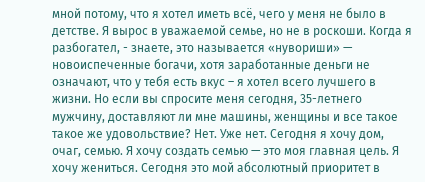мной потому, что я хотел иметь всё, чего у меня не было в детстве. Я вырос в уважаемой семье, но не в роскоши. Когда я разбогател, - знаете, это называется «нувориши» — новоиспеченные богачи, хотя заработанные деньги не означают, что у тебя есть вкус – я хотел всего лучшего в жизни. Но если вы спросите меня сегодня, 35-летнего мужчину, доставляют ли мне машины, женщины и все такое такое же удовольствие? Нет. Уже нет. Сегодня я хочу дом, очаг, семью. Я хочу создать семью — это моя главная цель. Я хочу жениться. Сегодня это мой абсолютный приоритет в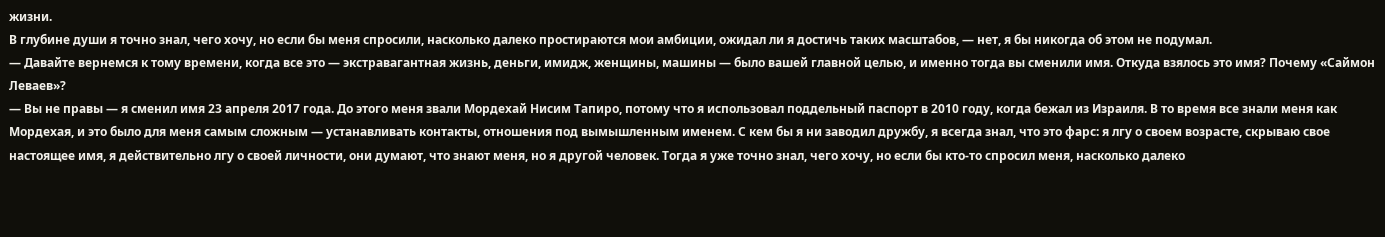жизни.
В глубине души я точно знал, чего хочу, но если бы меня спросили, насколько далеко простираются мои амбиции, ожидал ли я достичь таких масштабов, — нет, я бы никогда об этом не подумал.
— Давайте вернемся к тому времени, когда все это — экстравагантная жизнь, деньги, имидж, женщины, машины — было вашей главной целью, и именно тогда вы сменили имя. Откуда взялось это имя? Почему «Саймон Леваев»?
— Вы не правы — я сменил имя 23 апреля 2017 года. До этого меня звали Мордехай Нисим Тапиро, потому что я использовал поддельный паспорт в 2010 году, когда бежал из Израиля. В то время все знали меня как Мордехая, и это было для меня самым сложным — устанавливать контакты, отношения под вымышленным именем. С кем бы я ни заводил дружбу, я всегда знал, что это фарс: я лгу о своем возрасте, скрываю свое настоящее имя, я действительно лгу о своей личности, они думают, что знают меня, но я другой человек. Тогда я уже точно знал, чего хочу, но если бы кто-то спросил меня, насколько далеко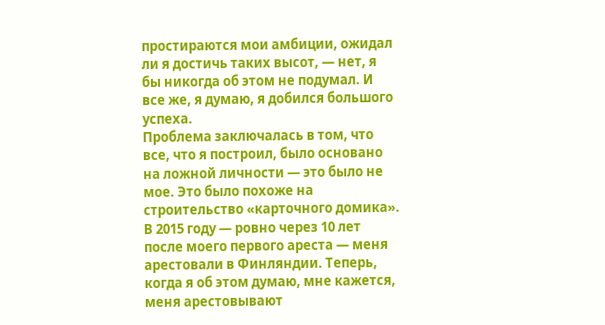простираются мои амбиции, ожидал ли я достичь таких высот, — нет, я бы никогда об этом не подумал. И все же, я думаю, я добился большого успеха.
Проблема заключалась в том, что все, что я построил, было основано на ложной личности — это было не мое. Это было похоже на строительство «карточного домика». В 2015 году — ровно через 10 лет после моего первого ареста — меня арестовали в Финляндии. Теперь, когда я об этом думаю, мне кажется, меня арестовывают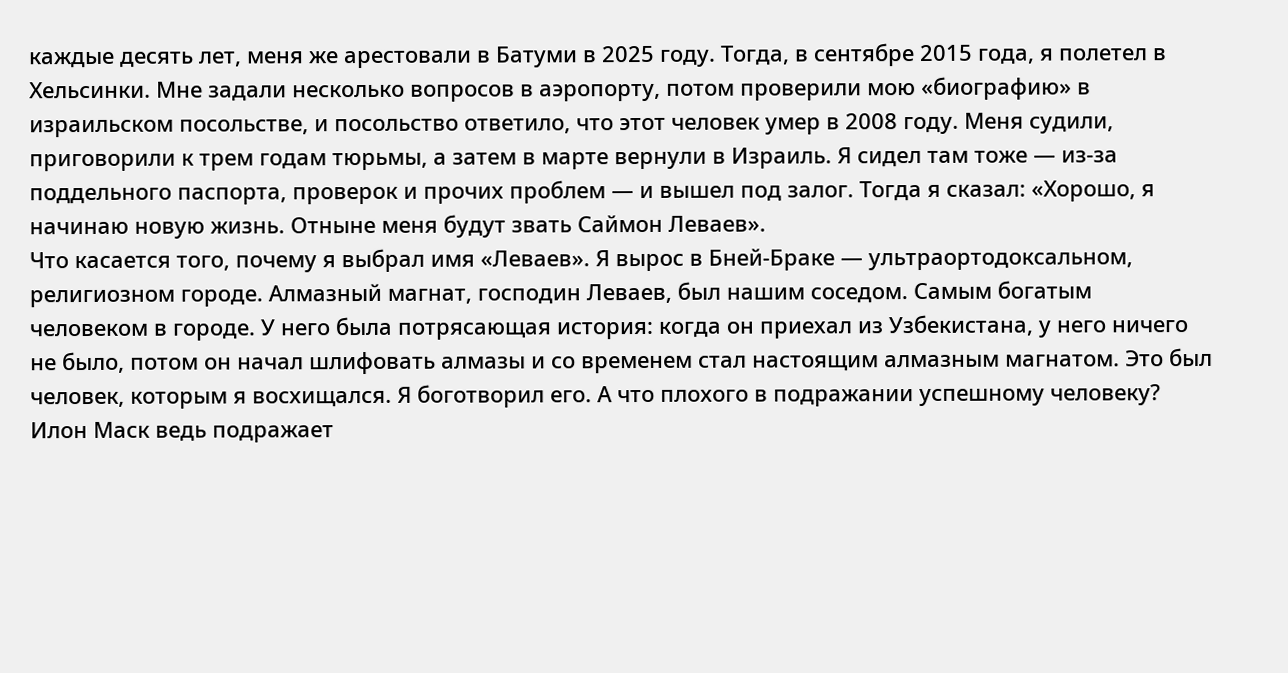каждые десять лет, меня же арестовали в Батуми в 2025 году. Тогда, в сентябре 2015 года, я полетел в Хельсинки. Мне задали несколько вопросов в аэропорту, потом проверили мою «биографию» в израильском посольстве, и посольство ответило, что этот человек умер в 2008 году. Меня судили, приговорили к трем годам тюрьмы, а затем в марте вернули в Израиль. Я сидел там тоже — из-за поддельного паспорта, проверок и прочих проблем — и вышел под залог. Тогда я сказал: «Хорошо, я начинаю новую жизнь. Отныне меня будут звать Саймон Леваев».
Что касается того, почему я выбрал имя «Леваев». Я вырос в Бней-Браке — ультраортодоксальном, религиозном городе. Алмазный магнат, господин Леваев, был нашим соседом. Самым богатым человеком в городе. У него была потрясающая история: когда он приехал из Узбекистана, у него ничего не было, потом он начал шлифовать алмазы и со временем стал настоящим алмазным магнатом. Это был человек, которым я восхищался. Я боготворил его. А что плохого в подражании успешному человеку? Илон Маск ведь подражает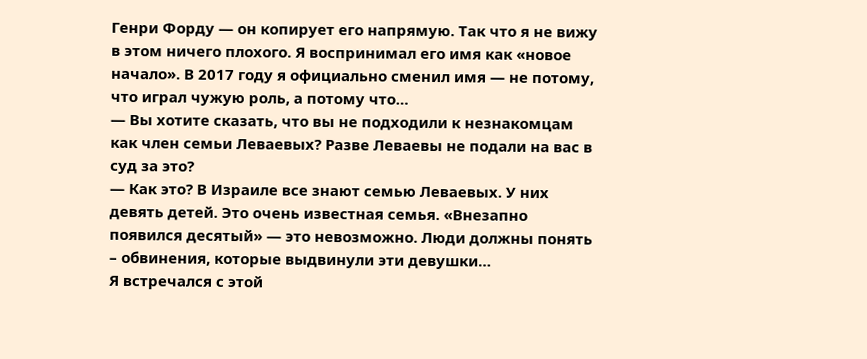Генри Форду — он копирует его напрямую. Так что я не вижу в этом ничего плохого. Я воспринимал его имя как «новое начало». В 2017 году я официально сменил имя — не потому, что играл чужую роль, а потому что…
— Вы хотите сказать, что вы не подходили к незнакомцам как член семьи Леваевых? Разве Леваевы не подали на вас в суд за это?
— Как это? В Израиле все знают семью Леваевых. У них девять детей. Это очень известная семья. «Внезапно появился десятый» — это невозможно. Люди должны понять – обвинения, которые выдвинули эти девушки…
Я встречался с этой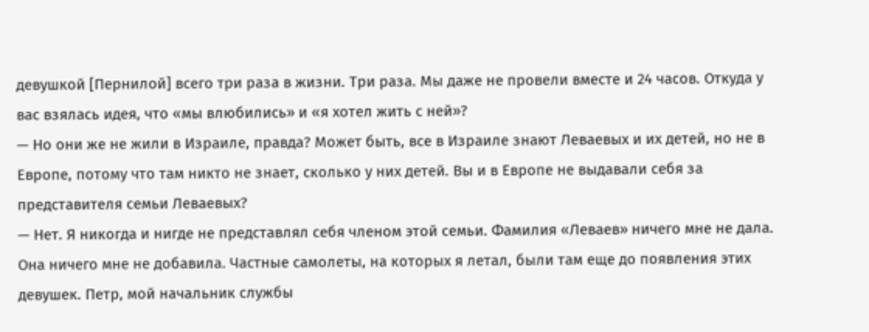девушкой [Пернилой] всего три раза в жизни. Три раза. Мы даже не провели вместе и 24 часов. Откуда у вас взялась идея, что «мы влюбились» и «я хотел жить с ней»?
— Но они же не жили в Израиле, правда? Может быть, все в Израиле знают Леваевых и их детей, но не в Европе, потому что там никто не знает, сколько у них детей. Вы и в Европе не выдавали себя за представителя семьи Леваевых?
— Нет. Я никогда и нигде не представлял себя членом этой семьи. Фамилия «Леваев» ничего мне не дала. Она ничего мне не добавила. Частные самолеты, на которых я летал, были там еще до появления этих девушек. Петр, мой начальник службы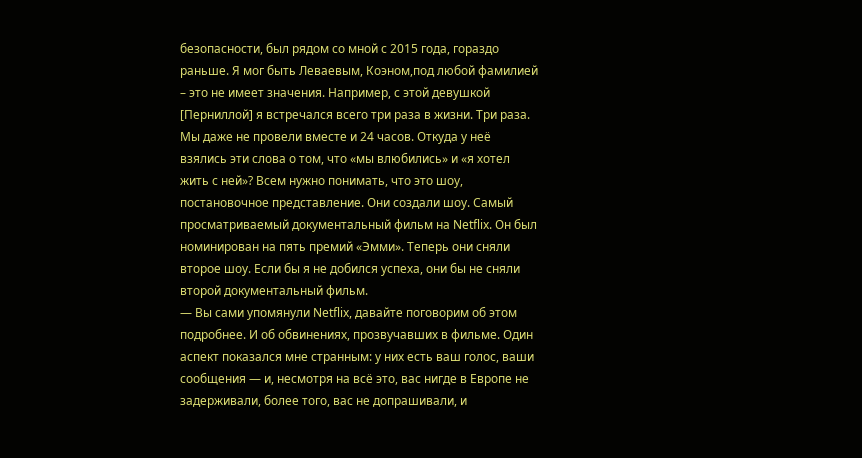безопасности, был рядом со мной с 2015 года, гораздо раньше. Я мог быть Леваевым, Коэном,под любой фамилией – это не имеет значения. Например, с этой девушкой [Перниллой] я встречался всего три раза в жизни. Три раза. Мы даже не провели вместе и 24 часов. Откуда у неё взялись эти слова о том, что «мы влюбились» и «я хотел жить с ней»? Всем нужно понимать, что это шоу, постановочное представление. Они создали шоу. Самый просматриваемый документальный фильм на Netflix. Он был номинирован на пять премий «Эмми». Теперь они сняли второе шоу. Если бы я не добился успеха, они бы не сняли второй документальный фильм.
— Вы сами упомянули Netflix, давайте поговорим об этом подробнее. И об обвинениях, прозвучавших в фильме. Один аспект показался мне странным: у них есть ваш голос, ваши сообщения — и, несмотря на всё это, вас нигде в Европе не задерживали, более того, вас не допрашивали, и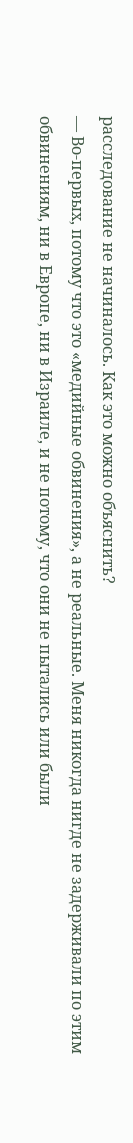расследование не начиналось. Как это можно объяснить?
— Во-первых, потому что это «медийные обвинения», а не реальные. Меня никогда нигде не задерживали по этим обвинениям, ни в Европе, ни в Израиле, и не потому, что они не пытались или были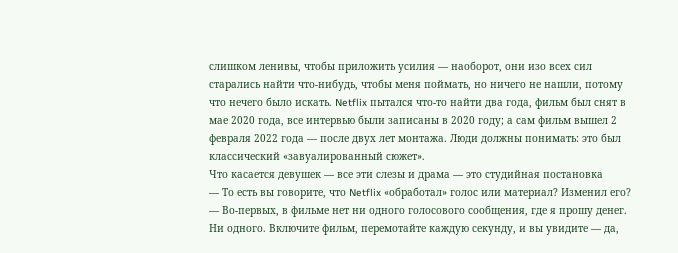слишком ленивы, чтобы приложить усилия — наоборот, они изо всех сил старались найти что-нибудь, чтобы меня поймать, но ничего не нашли, потому что нечего было искать. Netflix пытался что-то найти два года, фильм был снят в мае 2020 года, все интервью были записаны в 2020 году; а сам фильм вышел 2 февраля 2022 года — после двух лет монтажа. Люди должны понимать: это был классический «завуалированный сюжет».
Что касается девушек — все эти слезы и драма — это студийная постановка
— То есть вы говорите, что Netflix «обработал» голос или материал? Изменил его?
— Во-первых, в фильме нет ни одного голосового сообщения, где я прошу денег. Ни одного. Включите фильм, перемотайте каждую секунду, и вы увидите — да,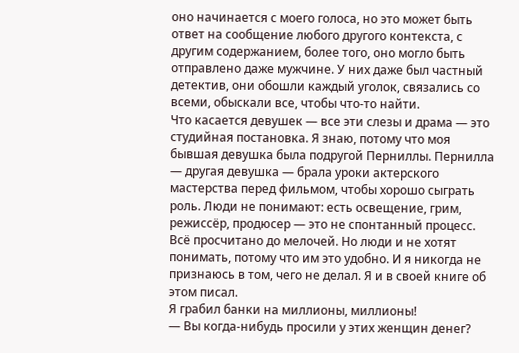оно начинается с моего голоса, но это может быть ответ на сообщение любого другого контекста, с другим содержанием, более того, оно могло быть отправлено даже мужчине. У них даже был частный детектив, они обошли каждый уголок, связались со всеми, обыскали все, чтобы что-то найти.
Что касается девушек — все эти слезы и драма — это студийная постановка. Я знаю, потому что моя бывшая девушка была подругой Перниллы. Пернилла — другая девушка — брала уроки актерского мастерства перед фильмом, чтобы хорошо сыграть роль. Люди не понимают: есть освещение, грим, режиссёр, продюсер — это не спонтанный процесс. Всё просчитано до мелочей. Но люди и не хотят понимать, потому что им это удобно. И я никогда не признаюсь в том, чего не делал. Я и в своей книге об этом писал.
Я грабил банки на миллионы, миллионы!
— Вы когда-нибудь просили у этих женщин денег?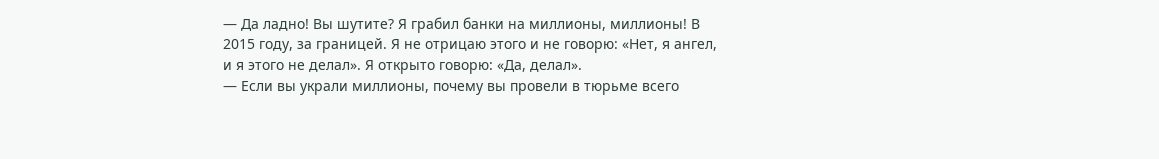— Да ладно! Вы шутите? Я грабил банки на миллионы, миллионы! В 2015 году, за границей. Я не отрицаю этого и не говорю: «Нет, я ангел, и я этого не делал». Я открыто говорю: «Да, делал».
— Если вы украли миллионы, почему вы провели в тюрьме всего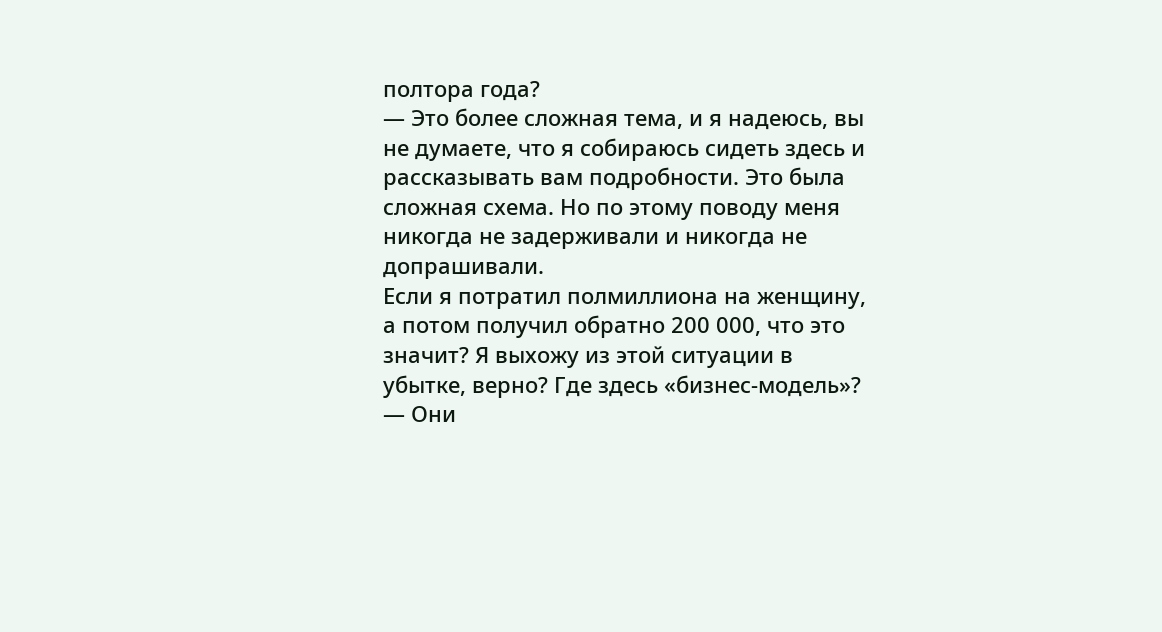полтора года?
— Это более сложная тема, и я надеюсь, вы не думаете, что я собираюсь сидеть здесь и рассказывать вам подробности. Это была сложная схема. Но по этому поводу меня никогда не задерживали и никогда не допрашивали.
Если я потратил полмиллиона на женщину, а потом получил обратно 200 000, что это значит? Я выхожу из этой ситуации в убытке, верно? Где здесь «бизнес-модель»?
— Они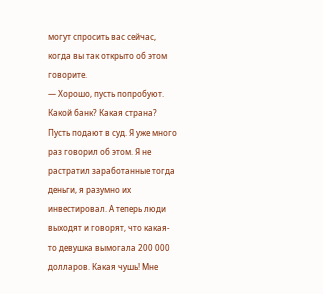могут спросить вас сейчас, когда вы так открыто об этом говорите.
— Хорошо, пусть попробуют. Какой банк? Какая страна? Пусть подают в суд. Я уже много раз говорил об этом. Я не растратил заработанные тогда деньги, я разумно их инвестировал. А теперь люди выходят и говорят, что какая-то девушка вымогала 200 000 долларов. Какая чушь! Мне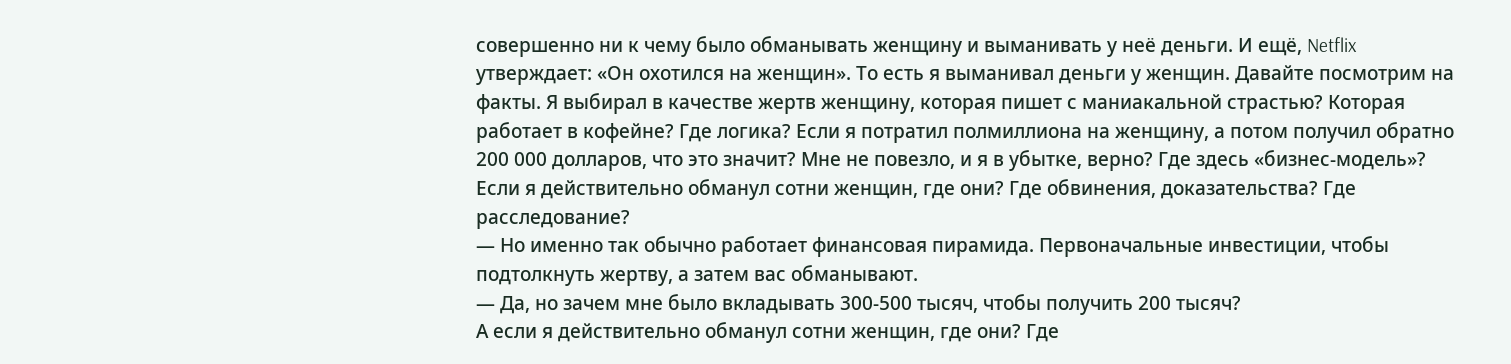совершенно ни к чему было обманывать женщину и выманивать у неё деньги. И ещё, Netflix утверждает: «Он охотился на женщин». То есть я выманивал деньги у женщин. Давайте посмотрим на факты. Я выбирал в качестве жертв женщину, которая пишет с маниакальной страстью? Которая работает в кофейне? Где логика? Если я потратил полмиллиона на женщину, а потом получил обратно 200 000 долларов, что это значит? Мне не повезло, и я в убытке, верно? Где здесь «бизнес-модель»?
Если я действительно обманул сотни женщин, где они? Где обвинения, доказательства? Где расследование?
— Но именно так обычно работает финансовая пирамида. Первоначальные инвестиции, чтобы подтолкнуть жертву, а затем вас обманывают.
— Да, но зачем мне было вкладывать 300-500 тысяч, чтобы получить 200 тысяч?
А если я действительно обманул сотни женщин, где они? Где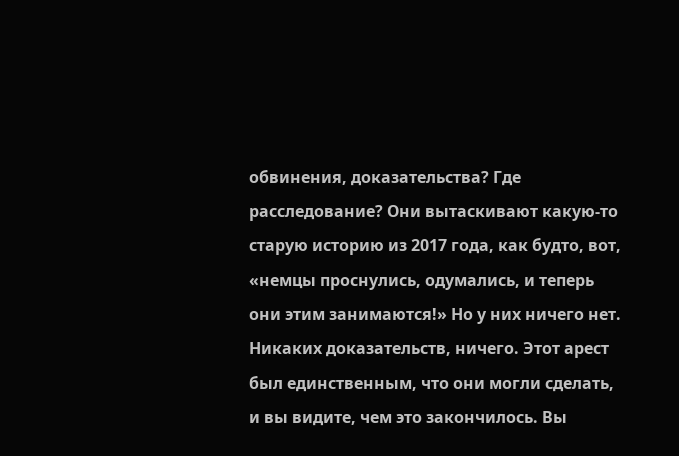обвинения, доказательства? Где расследование? Они вытаскивают какую-то старую историю из 2017 года, как будто, вот, «немцы проснулись, одумались, и теперь они этим занимаются!» Но у них ничего нет. Никаких доказательств, ничего. Этот арест был единственным, что они могли сделать, и вы видите, чем это закончилось. Вы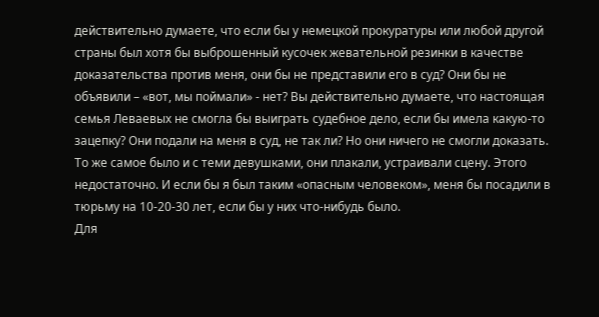действительно думаете, что если бы у немецкой прокуратуры или любой другой страны был хотя бы выброшенный кусочек жевательной резинки в качестве доказательства против меня, они бы не представили его в суд? Они бы не объявили – «вот, мы поймали» - нет? Вы действительно думаете, что настоящая семья Леваевых не смогла бы выиграть судебное дело, если бы имела какую-то зацепку? Они подали на меня в суд, не так ли? Но они ничего не смогли доказать. То же самое было и с теми девушками, они плакали, устраивали сцену. Этого недостаточно. И если бы я был таким «опасным человеком», меня бы посадили в тюрьму на 10-20-30 лет, если бы у них что-нибудь было.
Для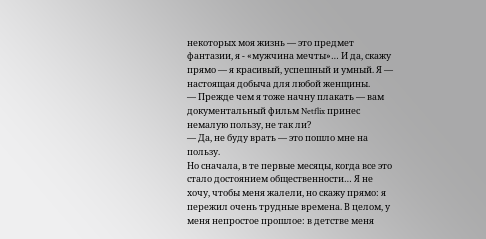некоторых моя жизнь — это предмет фантазии, я - «мужчина мечты»… И да, скажу прямо — я красивый, успешный и умный. Я — настоящая добыча для любой женщины.
— Прежде чем я тоже начну плакать — вам документальный фильм Netflix принес немалую пользу, не так ли?
— Да, не буду врать — это пошло мне на пользу.
Но сначала, в те первые месяцы, когда все это стало достоянием общественности… Я не хочу, чтобы меня жалели, но скажу прямо: я пережил очень трудные времена. В целом, у меня непростое прошлое: в детстве меня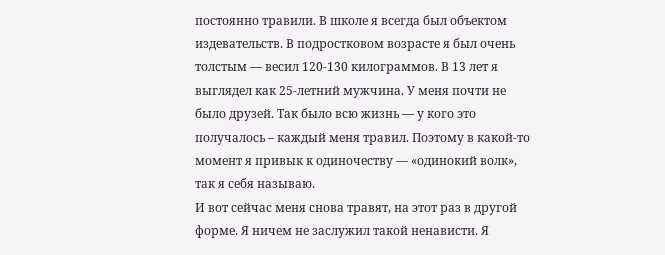постоянно травили. В школе я всегда был объектом издевательств. В подростковом возрасте я был очень толстым — весил 120-130 килограммов. В 13 лет я выглядел как 25-летний мужчина. У меня почти не было друзей. Так было всю жизнь — у кого это получалось – каждый меня травил. Поэтому в какой-то момент я привык к одиночеству — «одинокий волк», так я себя называю.
И вот сейчас меня снова травят, на этот раз в другой форме. Я ничем не заслужил такой ненависти. Я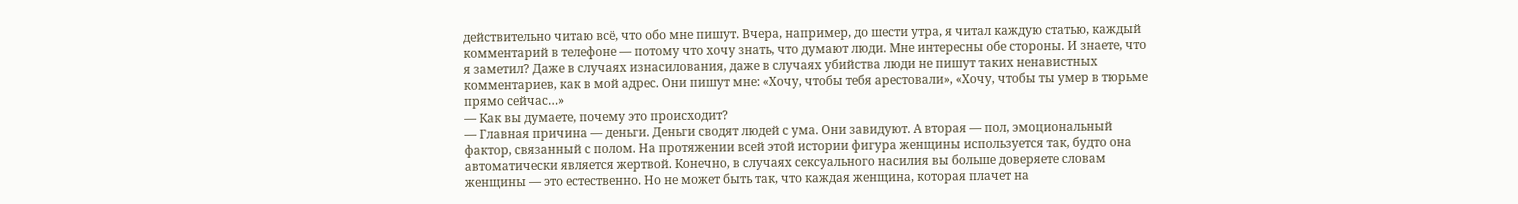действительно читаю всё, что обо мне пишут. Вчера, например, до шести утра, я читал каждую статью, каждый комментарий в телефоне — потому что хочу знать, что думают люди. Мне интересны обе стороны. И знаете, что я заметил? Даже в случаях изнасилования, даже в случаях убийства люди не пишут таких ненавистных комментариев, как в мой адрес. Они пишут мне: «Хочу, чтобы тебя арестовали», «Хочу, чтобы ты умер в тюрьме прямо сейчас…»
— Как вы думаете, почему это происходит?
— Главная причина — деньги. Деньги сводят людей с ума. Они завидуют. А вторая — пол, эмоциональный фактор, связанный с полом. На протяжении всей этой истории фигура женщины используется так, будто она автоматически является жертвой. Конечно, в случаях сексуального насилия вы больше доверяете словам женщины — это естественно. Но не может быть так, что каждая женщина, которая плачет на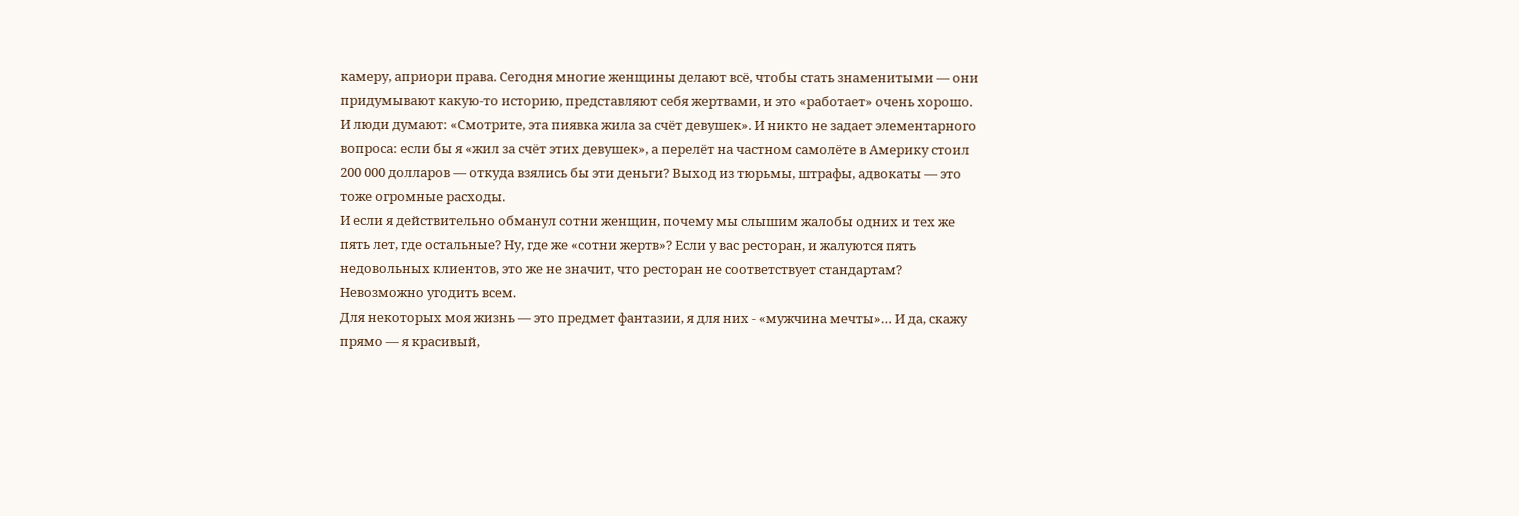камеру, априори права. Сегодня многие женщины делают всё, чтобы стать знаменитыми — они придумывают какую-то историю, представляют себя жертвами, и это «работает» очень хорошо. И люди думают: «Смотрите, эта пиявка жила за счёт девушек». И никто не задает элементарного вопроса: если бы я «жил за счёт этих девушек», а перелёт на частном самолёте в Америку стоил 200 000 долларов — откуда взялись бы эти деньги? Выход из тюрьмы, штрафы, адвокаты — это тоже огромные расходы.
И если я действительно обманул сотни женщин, почему мы слышим жалобы одних и тех же пять лет, где остальные? Ну, где же «сотни жертв»? Если у вас ресторан, и жалуются пять недовольных клиентов, это же не значит, что ресторан не соответствует стандартам? Невозможно угодить всем.
Для некоторых моя жизнь — это предмет фантазии, я для них - «мужчина мечты»… И да, скажу прямо — я красивый,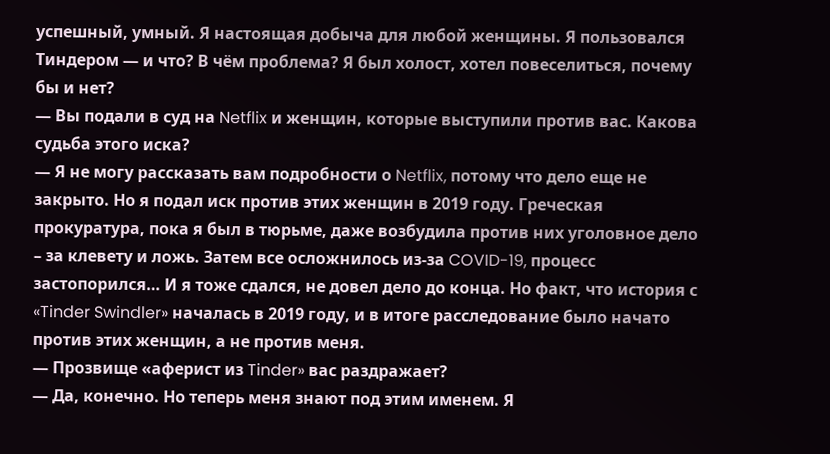успешный, умный. Я настоящая добыча для любой женщины. Я пользовался Тиндером — и что? В чём проблема? Я был холост, хотел повеселиться, почему бы и нет?
— Вы подали в суд на Netflix и женщин, которые выступили против вас. Какова судьба этого иска?
— Я не могу рассказать вам подробности о Netflix, потому что дело еще не закрыто. Но я подал иск против этих женщин в 2019 году. Греческая прокуратура, пока я был в тюрьме, даже возбудила против них уголовное дело – за клевету и ложь. Затем все осложнилось из-за COVID-19, процесс застопорился… И я тоже сдался, не довел дело до конца. Но факт, что история с «Tinder Swindler» началась в 2019 году, и в итоге расследование было начато против этих женщин, а не против меня.
— Прозвище «аферист из Tinder» вас раздражает?
— Да, конечно. Но теперь меня знают под этим именем. Я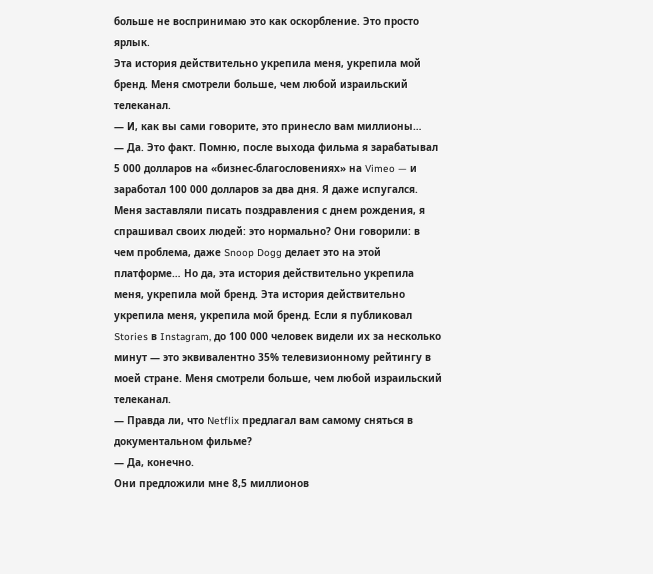больше не воспринимаю это как оскорбление. Это просто ярлык.
Эта история действительно укрепила меня, укрепила мой бренд. Меня смотрели больше, чем любой израильский телеканал.
— И, как вы сами говорите, это принесло вам миллионы…
— Да. Это факт. Помню, после выхода фильма я зарабатывал 5 000 долларов на «бизнес-благословениях» на Vimeo — и заработал 100 000 долларов за два дня. Я даже испугался. Меня заставляли писать поздравления с днем рождения, я спрашивал своих людей: это нормально? Они говорили: в чем проблема, даже Snoop Dogg делает это на этой платформе… Но да, эта история действительно укрепила меня, укрепила мой бренд. Эта история действительно укрепила меня, укрепила мой бренд. Если я публиковал Stories в Instagram, до 100 000 человек видели их за несколько минут — это эквивалентно 35% телевизионному рейтингу в моей стране. Меня смотрели больше, чем любой израильский телеканал.
— Правда ли, что Netflix предлагал вам самому сняться в документальном фильме?
— Да, конечно.
Они предложили мне 8,5 миллионов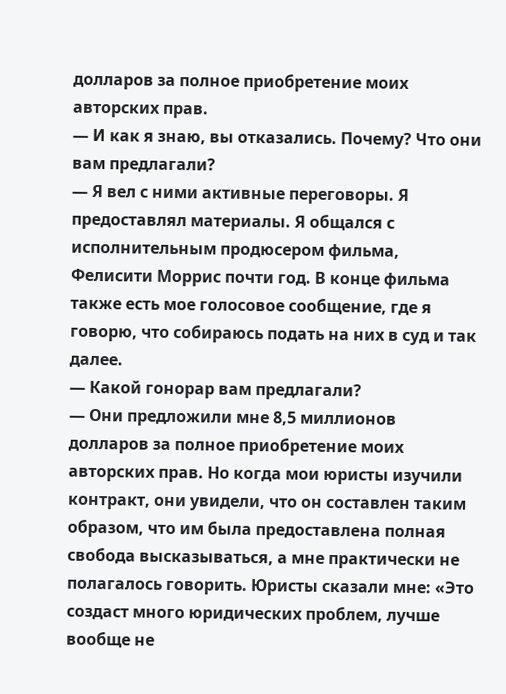долларов за полное приобретение моих авторских прав.
— И как я знаю, вы отказались. Почему? Что они вам предлагали?
— Я вел с ними активные переговоры. Я предоставлял материалы. Я общался с исполнительным продюсером фильма, Фелисити Моррис почти год. В конце фильма также есть мое голосовое сообщение, где я говорю, что собираюсь подать на них в суд и так далее.
— Какой гонорар вам предлагали?
— Они предложили мне 8,5 миллионов долларов за полное приобретение моих авторских прав. Но когда мои юристы изучили контракт, они увидели, что он составлен таким образом, что им была предоставлена полная свобода высказываться, а мне практически не полагалось говорить. Юристы сказали мне: «Это создаст много юридических проблем, лучше вообще не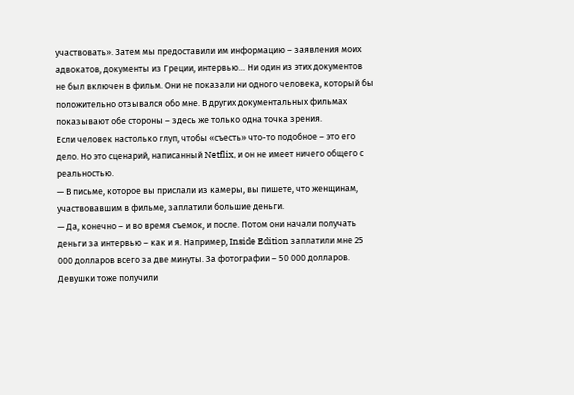участвовать». Затем мы предоставили им информацию – заявления моих адвокатов, документы из Греции, интервью… Ни один из этих документов не был включен в фильм. Они не показали ни одного человека, который бы положительно отзывался обо мне. В других документальных фильмах показывают обе стороны – здесь же только одна точка зрения.
Если человек настолько глуп, чтобы «съесть» что-то подобное – это его дело. Но это сценарий, написанный Netflix, и он не имеет ничего общего с реальностью.
— В письме, которое вы прислали из камеры, вы пишете, что женщинам, участвовавшим в фильме, заплатили большие деньги.
— Да, конечно – и во время съемок, и после. Потом они начали получать деньги за интервью – как и я. Например, Inside Edition заплатили мне 25 000 долларов всего за две минуты. За фотографии – 50 000 долларов. Девушки тоже получили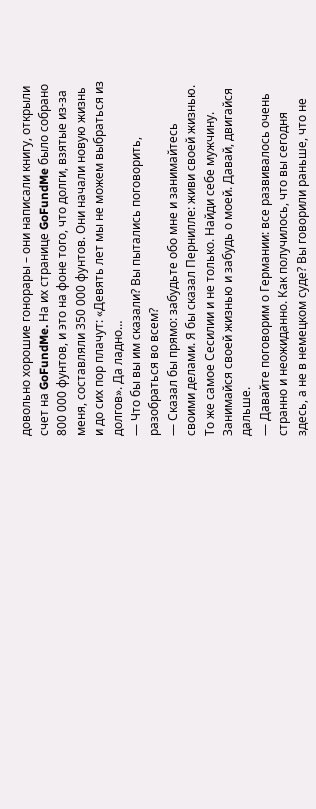довольно хорошие гонорары – они написали книгу, открыли счет на GoFundMe. На их странице GoFundMe было собрано 800 000 фунтов, и это на фоне того, что долги, взятые из-за меня, составляли 350 000 фунтов. Они начали новую жизнь и до сих пор плачут: «Девять лет мы не можем выбраться из долгов». Да ладно…
— Что бы вы им сказали? Вы пытались поговорить, разобраться во всем?
— Сказал бы прямо: забудьте обо мне и занимайтесь своими делами. Я бы сказал Пернилле: живи своей жизнью. То же самое Сесилии и не только. Найди себе мужчину. Занимайся своей жизнью и забудь о моей. Давай, двигайся дальше.
— Давайте поговорим о Германии: все развивалось очень странно и неожиданно. Как получилось, что вы сегодня здесь, а не в немецком суде? Вы говорили раньше, что не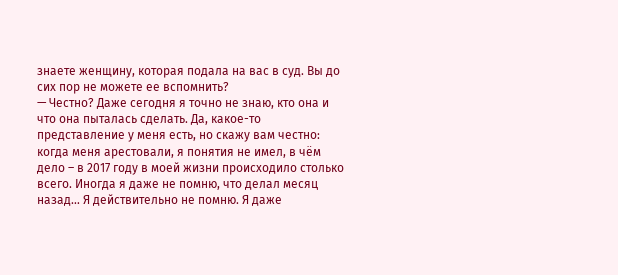знаете женщину, которая подала на вас в суд. Вы до сих пор не можете ее вспомнить?
— Честно? Даже сегодня я точно не знаю, кто она и что она пыталась сделать. Да, какое-то представление у меня есть, но скажу вам честно: когда меня арестовали, я понятия не имел, в чём дело – в 2017 году в моей жизни происходило столько всего. Иногда я даже не помню, что делал месяц назад… Я действительно не помню. Я даже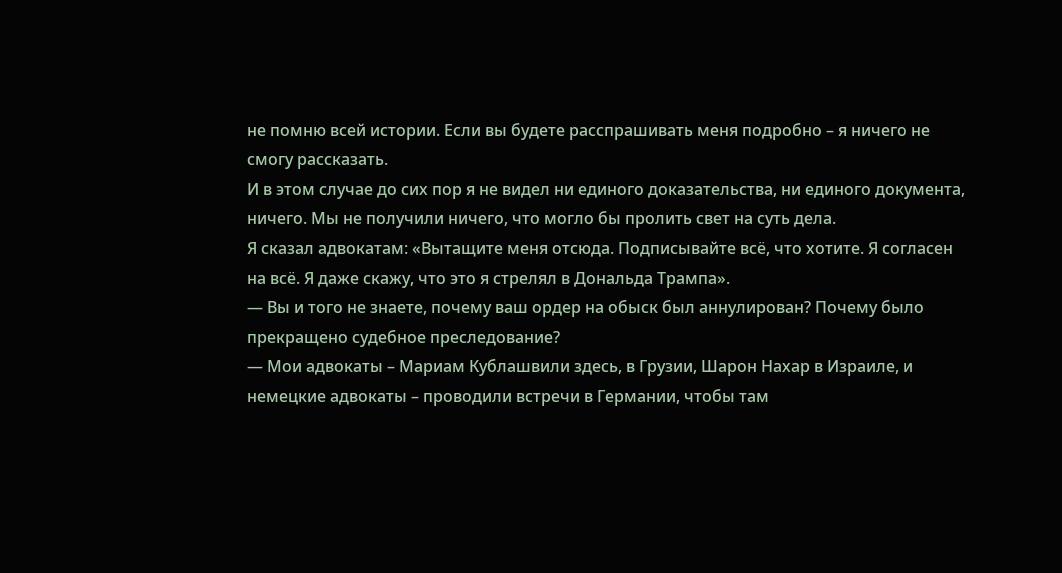не помню всей истории. Если вы будете расспрашивать меня подробно – я ничего не смогу рассказать.
И в этом случае до сих пор я не видел ни единого доказательства, ни единого документа, ничего. Мы не получили ничего, что могло бы пролить свет на суть дела.
Я сказал адвокатам: «Вытащите меня отсюда. Подписывайте всё, что хотите. Я согласен на всё. Я даже скажу, что это я стрелял в Дональда Трампа».
— Вы и того не знаете, почему ваш ордер на обыск был аннулирован? Почему было прекращено судебное преследование?
— Мои адвокаты – Мариам Кублашвили здесь, в Грузии, Шарон Нахар в Израиле, и немецкие адвокаты – проводили встречи в Германии, чтобы там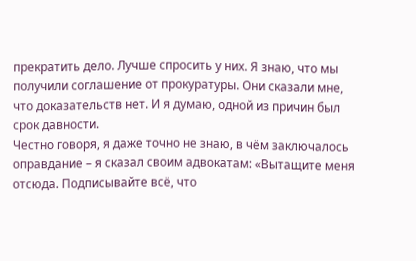прекратить дело. Лучше спросить у них. Я знаю, что мы получили соглашение от прокуратуры. Они сказали мне, что доказательств нет. И я думаю, одной из причин был срок давности.
Честно говоря, я даже точно не знаю, в чём заключалось оправдание – я сказал своим адвокатам: «Вытащите меня отсюда. Подписывайте всё, что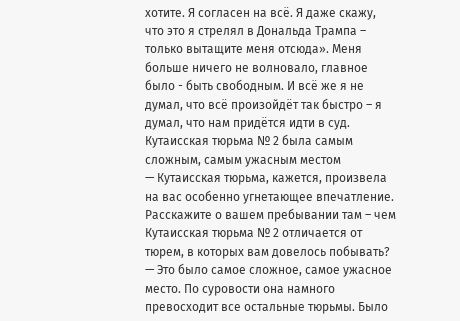хотите. Я согласен на всё. Я даже скажу, что это я стрелял в Дональда Трампа – только вытащите меня отсюда». Меня больше ничего не волновало, главное было - быть свободным. И всё же я не думал, что всё произойдёт так быстро – я думал, что нам придётся идти в суд.
Кутаисская тюрьма № 2 была самым сложным, самым ужасным местом
— Кутаисская тюрьма, кажется, произвела на вас особенно угнетающее впечатление. Расскажите о вашем пребывании там – чем Кутаисская тюрьма № 2 отличается от тюрем, в которых вам довелось побывать?
— Это было самое сложное, самое ужасное место. По суровости она намного превосходит все остальные тюрьмы. Было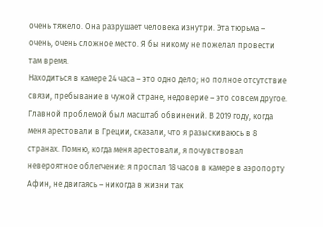очень тяжело. Она разрушает человека изнутри. Эта тюрьма – очень, очень сложное место. Я бы никому не пожелал провести там время.
Находиться в камере 24 часа – это одно дело; но полное отсутствие связи, пребывание в чужой стране, недоверие – это совсем другое. Главной проблемой был масштаб обвинений. В 2019 году, когда меня арестовали в Греции, сказали, что я разыскиваюсь в 8 странах. Помню, когда меня арестовали, я почувствовал невероятное облегчение: я проспал 18 часов в камере в аэропорту Афин, не двигаясь – никогда в жизни так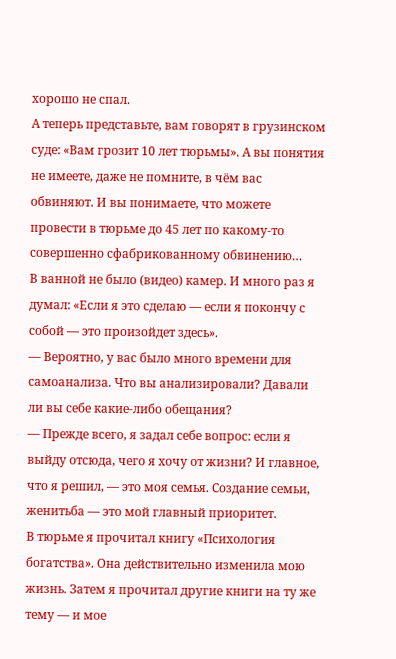хорошо не спал.
А теперь представьте, вам говорят в грузинском суде: «Вам грозит 10 лет тюрьмы». А вы понятия не имеете, даже не помните, в чём вас обвиняют. И вы понимаете, что можете провести в тюрьме до 45 лет по какому-то совершенно сфабрикованному обвинению…
В ванной не было (видео) камер. И много раз я думал: «Если я это сделаю — если я покончу с собой — это произойдет здесь».
— Вероятно, у вас было много времени для самоанализа. Что вы анализировали? Давали ли вы себе какие-либо обещания?
— Прежде всего, я задал себе вопрос: если я выйду отсюда, чего я хочу от жизни? И главное, что я решил, — это моя семья. Создание семьи, женитьба — это мой главный приоритет.
В тюрьме я прочитал книгу «Психология богатства». Она действительно изменила мою жизнь. Затем я прочитал другие книги на ту же тему — и мое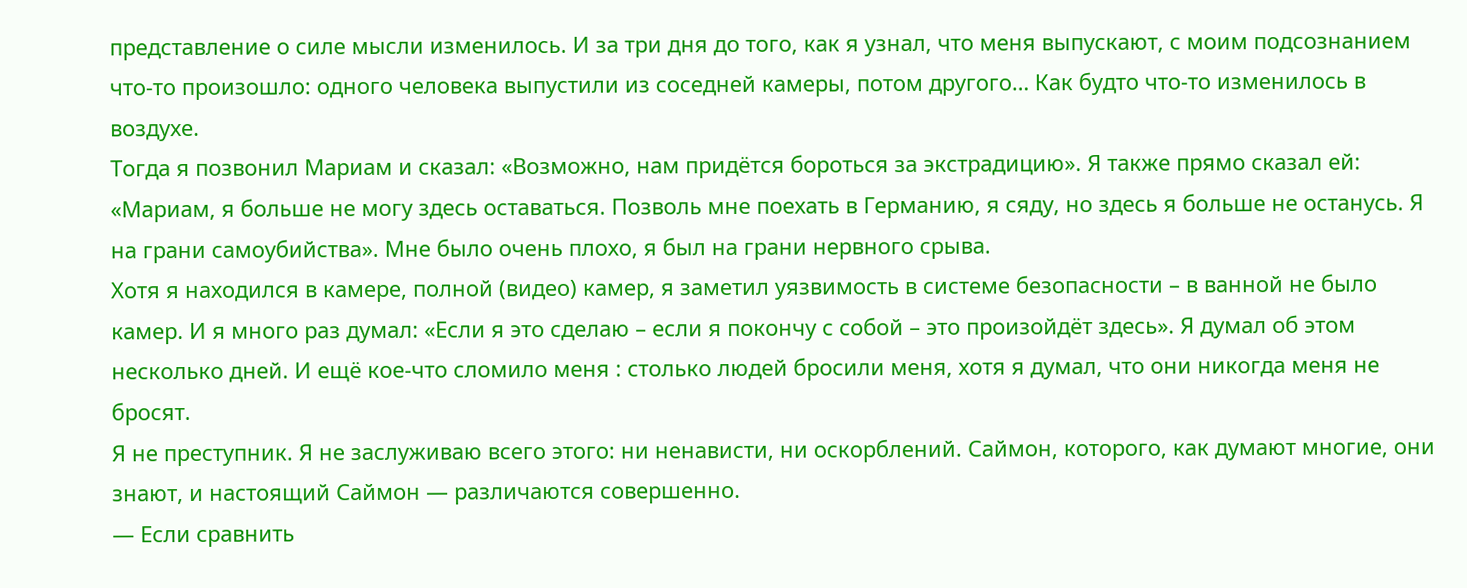представление о силе мысли изменилось. И за три дня до того, как я узнал, что меня выпускают, с моим подсознанием что-то произошло: одного человека выпустили из соседней камеры, потом другого… Как будто что-то изменилось в воздухе.
Тогда я позвонил Мариам и сказал: «Возможно, нам придётся бороться за экстрадицию». Я также прямо сказал ей: «Мариам, я больше не могу здесь оставаться. Позволь мне поехать в Германию, я сяду, но здесь я больше не останусь. Я на грани самоубийства». Мне было очень плохо, я был на грани нервного срыва.
Хотя я находился в камере, полной (видео) камер, я заметил уязвимость в системе безопасности – в ванной не было камер. И я много раз думал: «Если я это сделаю – если я покончу с собой – это произойдёт здесь». Я думал об этом несколько дней. И ещё кое-что сломило меня : столько людей бросили меня, хотя я думал, что они никогда меня не бросят.
Я не преступник. Я не заслуживаю всего этого: ни ненависти, ни оскорблений. Саймон, которого, как думают многие, они знают, и настоящий Саймон — различаются совершенно.
— Если сравнить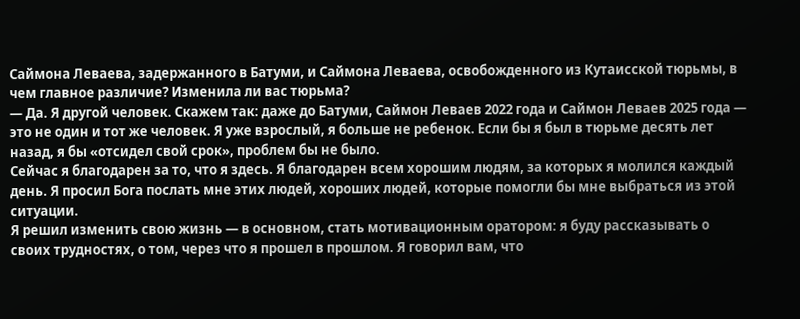Саймона Леваева, задержанного в Батуми, и Саймона Леваева, освобожденного из Кутаисской тюрьмы, в чем главное различие? Изменила ли вас тюрьма?
— Да. Я другой человек. Скажем так: даже до Батуми, Саймон Леваев 2022 года и Саймон Леваев 2025 года — это не один и тот же человек. Я уже взрослый, я больше не ребенок. Если бы я был в тюрьме десять лет назад, я бы «отсидел свой срок», проблем бы не было.
Сейчас я благодарен за то, что я здесь. Я благодарен всем хорошим людям, за которых я молился каждый день. Я просил Бога послать мне этих людей, хороших людей, которые помогли бы мне выбраться из этой ситуации.
Я решил изменить свою жизнь — в основном, стать мотивационным оратором: я буду рассказывать о своих трудностях, о том, через что я прошел в прошлом. Я говорил вам, что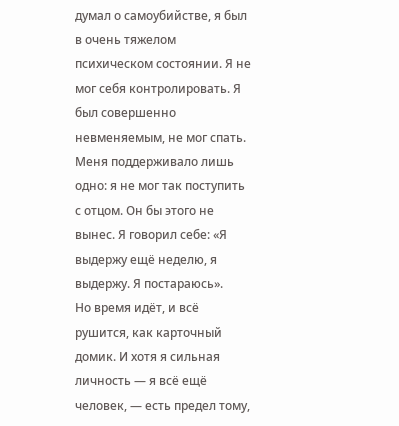думал о самоубийстве, я был в очень тяжелом психическом состоянии. Я не мог себя контролировать. Я был совершенно невменяемым, не мог спать. Меня поддерживало лишь одно: я не мог так поступить с отцом. Он бы этого не вынес. Я говорил себе: «Я выдержу ещё неделю, я выдержу. Я постараюсь».
Но время идёт, и всё рушится, как карточный домик. И хотя я сильная личность — я всё ещё человек, — есть предел тому,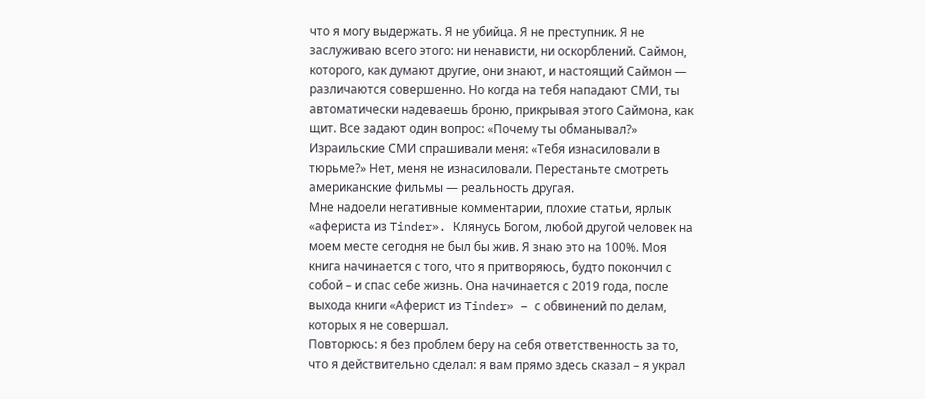что я могу выдержать. Я не убийца. Я не преступник. Я не заслуживаю всего этого: ни ненависти, ни оскорблений. Саймон, которого, как думают другие, они знают, и настоящий Саймон — различаются совершенно. Но когда на тебя нападают СМИ, ты автоматически надеваешь броню, прикрывая этого Саймона, как щит. Все задают один вопрос: «Почему ты обманывал?»
Израильские СМИ спрашивали меня: «Тебя изнасиловали в тюрьме?» Нет, меня не изнасиловали. Перестаньте смотреть американские фильмы — реальность другая.
Мне надоели негативные комментарии, плохие статьи, ярлык «афериста из Tinder». Клянусь Богом, любой другой человек на моем месте сегодня не был бы жив. Я знаю это на 100%. Моя книга начинается с того, что я притворяюсь, будто покончил с собой – и спас себе жизнь. Она начинается с 2019 года, после выхода книги «Аферист из Tinder» – с обвинений по делам, которых я не совершал.
Повторюсь: я без проблем беру на себя ответственность за то, что я действительно сделал: я вам прямо здесь сказал – я украл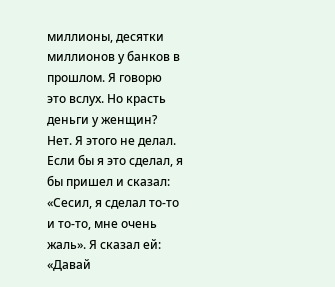миллионы, десятки миллионов у банков в прошлом. Я говорю это вслух. Но красть деньги у женщин? Нет. Я этого не делал. Если бы я это сделал, я бы пришел и сказал: «Сесил, я сделал то-то и то-то, мне очень жаль». Я сказал ей: «Давай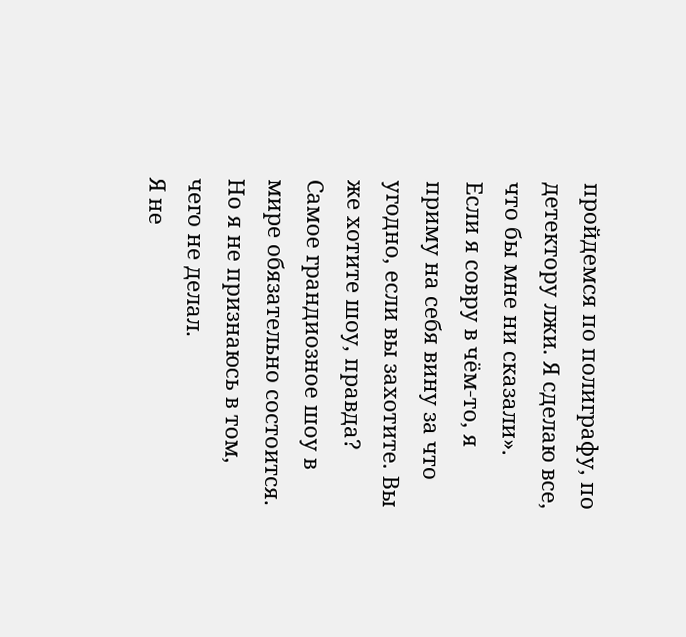пройдемся по полиграфу, по детектору лжи. Я сделаю все, что бы мне ни сказали». Если я совру в чём-то, я приму на себя вину за что угодно, если вы захотите. Вы же хотите шоу, правда? Самое грандиозное шоу в мире обязательно состоится. Но я не признаюсь в том, чего не делал.
Я не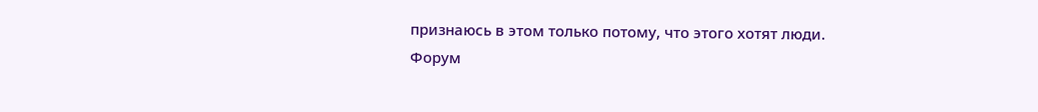признаюсь в этом только потому, что этого хотят люди.
Форум